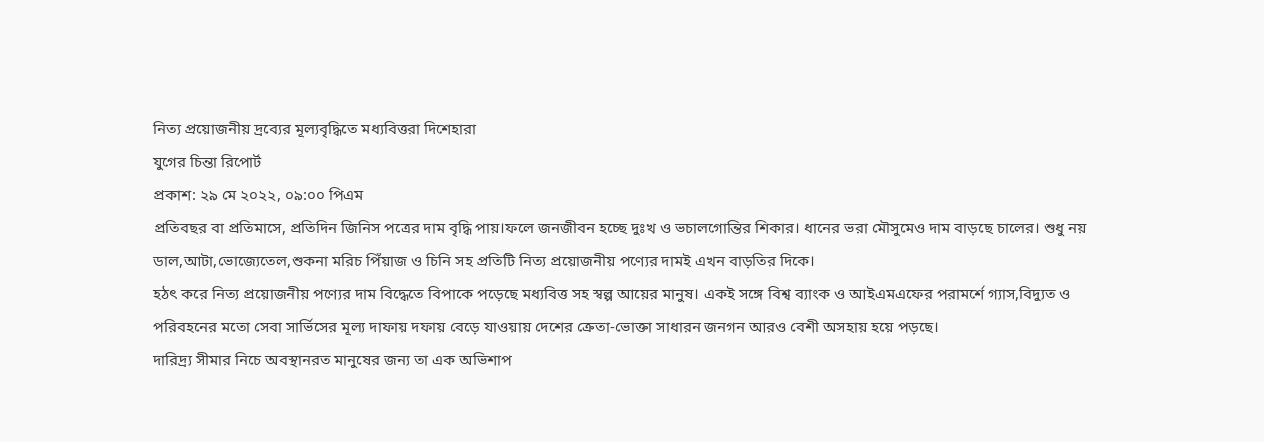নিত্য প্রয়োজনীয় দ্রব্যের মূল্যবৃদ্ধিতে মধ্যবিত্তরা দিশেহারা
যুগের চিন্তা রিপোর্ট
প্রকাশ: ২৯ মে ২০২২, ০৯:০০ পিএম
প্রতিবছর বা প্রতিমাসে, প্রতিদিন জিনিস পত্রের দাম বৃদ্ধি পায়।ফলে জনজীবন হচ্ছে দুঃখ ও ভচালগোন্তির শিকার। ধানের ভরা মৌসুমেও দাম বাড়ছে চালের। শুধু নয় ডাল,আটা,ভোজ্যেতেল,শুকনা মরিচ পিঁয়াজ ও চিনি সহ প্রতিটি নিত্য প্রয়োজনীয় পণ্যের দামই এখন বাড়তির দিকে।
হঠৎ করে নিত্য প্রয়োজনীয় পণ্যের দাম বিদ্ধেতে বিপাকে পড়েছে মধ্যবিত্ত সহ স্বল্প আয়ের মানুষ। একই সঙ্গে বিশ্ব ব্যাংক ও আইএমএফের পরামর্শে গ্যাস,বিদ্যুত ও পরিবহনের মতো সেবা সার্ভিসের মূল্য দাফায় দফায় বেড়ে যাওয়ায় দেশের ক্রেতা-ভোক্তা সাধারন জনগন আরও বেশী অসহায় হয়ে পড়ছে।
দারিদ্র্য সীমার নিচে অবস্থানরত মানুষের জন্য তা এক অভিশাপ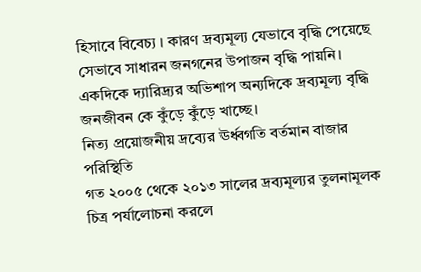হিসাবে বিবেচ্য । কারণ দ্রব্যমূল্য যেভাবে বৃদ্ধি পেয়েছে সেভাবে সাধারন জনগনের উপাজন বৃদ্ধি পায়নি। একদিকে দ্যারিদ্র্যর অভিশাপ অন্যদিকে দ্রব্যমূল্য বৃদ্ধি জনজীবন কে কুঁড়ে কুঁড়ে খাচ্ছে।
নিত্য প্রয়োজনীয় দ্রব্যের ঊর্ধ্বগতি বর্তমান বাজার পরিস্থিতি
গত ২০০৫ থেকে ২০১৩ সালের দ্রব্যমূল্যর তুলনামূলক চিত্র পর্যালোচনা করলে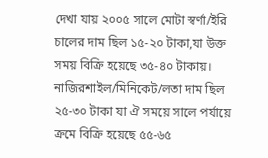দেখা যায় ২০০৫ সালে মোটা স্বর্ণা/ইরি চালের দাম ছিল ১৫-২০ টাকা,যা উক্ত সময় বিক্রি হয়েছে ৩৫-৪০ টাকায়। নাজিরশাইল/মিনিকেট/লতা দাম ছিল ২৫-৩০ টাকা যা ঐ সময়ে সালে পর্যায়ে ক্রমে বিক্রি হয়েছে ৫৫-৬৫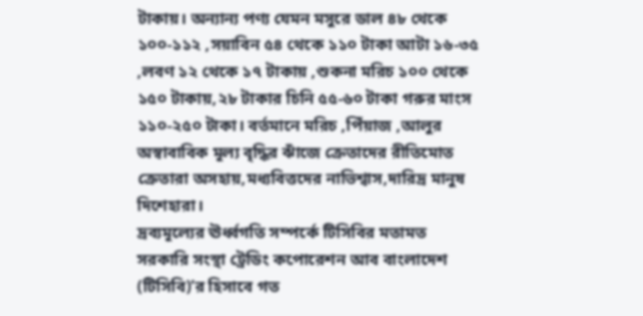টাকায়। অন্যান্য পণ্য যেমন মসুরে ডাল ৪৮ থেকে ১০০-১১২ ,সয়াবিন ৫৪ থেকে ১১০ টাকা আটা ১৬-৩৫ ,লবণ ১২ থেকে ১৭ টাকায় ,শুকনা মরিচ ১০০ থেকে ১৫০ টাকায়,২৮ টাকার চিনি ৫৫-৬০ টাকা গরুর মাংস ১১০-২৫০ টাকা। বর্তমানে মরিচ ,পিঁয়াজ ,আলুর অস্বাবাবিক মূল্য বৃদ্ধির ঝাঁজে ক্রেতাদের রীতিমোত ক্রেতারা অসহায়,মধ্যবিত্তদের নাভিশ্বাস,দারিদ্র মানুষ দিশেহারা।
দ্রব্যমূল্যের ঊর্ধ্বগতি সম্পর্কে টিসিবির মতামত
সরকারি সংস্থা ট্রেডিং কপোরেশন আব বাংলাদেশ (টিসিবি)’র হিসাবে গত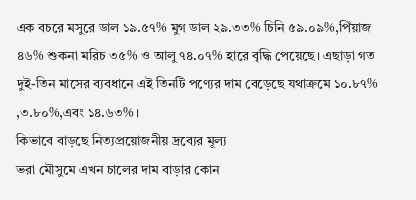এক বচরে মসুরে ডাল ১৯.৫৭% মুগ ডাল ২৯.৩৩% চিনি ৫৯.০৯%,পিঁয়াজ ৪৬% শুকনা মরিচ ৩৫% ও আলু ৭৪.০৭% হারে বৃদ্ধি পেয়েছে। এছাড়া গত দুই-তিন মাসের ব্যবধানে এই তিনটি পণ্যের দাম বেড়েছে যথাক্রমে ১০.৮৭% ,৩.৮০%,এবং ১৪.৬৩%।
কিভাবে বাড়ছে নিত্যপ্রয়োজনীয় দ্রব্যের মূল্য
ভরা মৌসুমে এখন চালের দাম বাড়ার কোন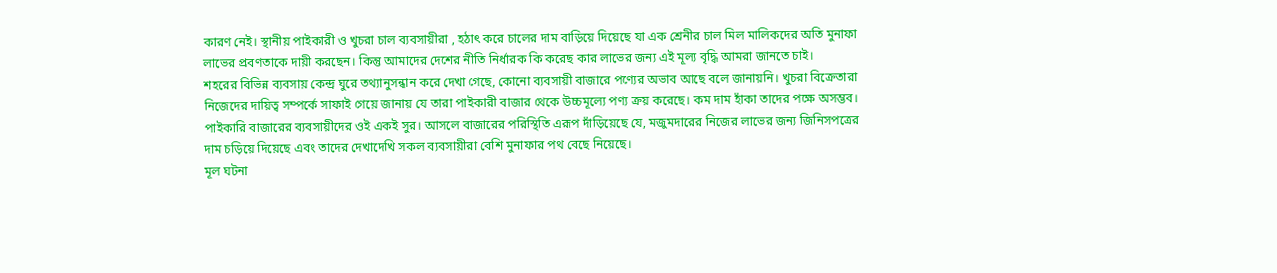কারণ নেই। স্থানীয় পাইকারী ও খুচরা চাল ব্যবসায়ীরা , হঠাৎ করে চালের দাম বাড়িয়ে দিয়েছে যা এক শ্রেনীর চাল মিল মালিকদের অতি মুনাফা লাভের প্রবণতাকে দায়ী করছেন। কিন্তু আমাদের দেশের নীতি নির্ধারক কি করেছ কার লাভের জন্য এই মূল্য বৃদ্ধি আমরা জানতে চাই।
শহরের বিভিন্ন ব্যবসায় কেন্দ্র ঘুরে তথ্যানুসন্ধান করে দেখা গেছে, কোনো ব্যবসায়ী বাজারে পণ্যের অভাব আছে বলে জানায়নি। খুচরা বিক্রেতারা নিজেদের দায়িত্ব সম্পর্কে সাফাই গেয়ে জানায় যে তারা পাইকারী বাজার থেকে উচ্চমূল্যে পণ্য ক্রয় করেছে। কম দাম হাঁকা তাদের পক্ষে অসম্ভব।
পাইকারি বাজারের ব্যবসায়ীদের ওই একই সুর। আসলে বাজারের পরিস্থিতি এরূপ দাঁড়িয়েছে যে, মজুমদারের নিজের লাভের জন্য জিনিসপত্রের দাম চড়িয়ে দিয়েছে এবং তাদের দেখাদেখি সকল ব্যবসায়ীরা বেশি মুনাফার পথ বেছে নিয়েছে।
মূল ঘটনা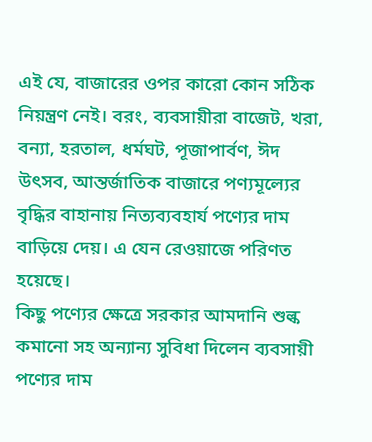এই যে, বাজারের ওপর কারো কোন সঠিক নিয়ন্ত্রণ নেই। বরং, ব্যবসায়ীরা বাজেট, খরা, বন্যা, হরতাল, ধর্মঘট, পূজাপার্বণ, ঈদ উৎসব, আন্তর্জাতিক বাজারে পণ্যমূল্যের বৃদ্ধির বাহানায় নিত্যব্যবহার্য পণ্যের দাম বাড়িয়ে দেয়। এ যেন রেওয়াজে পরিণত হয়েছে।
কিছু পণ্যের ক্ষেত্রে সরকার আমদানি শুল্ক কমানো সহ অন্যান্য সুবিধা দিলেন ব্যবসায়ী পণ্যের দাম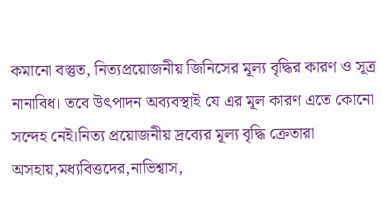কমানো বস্তুত, নিত্যপ্রয়োজনীয় জিনিসের মূল্য বৃদ্ধির কারণ ও সূত্র নানাবিধ। তবে উৎপাদন অব্যবস্থাই যে এর মূল কারণ এতে কোনো সন্দেহ নেই।নিত্য প্রয়োজনীয় দ্রব্যের মূল্য বৃদ্ধি ক্রেতারা অসহায়,মধ্যবিত্তদের,নাভিশ্বাস,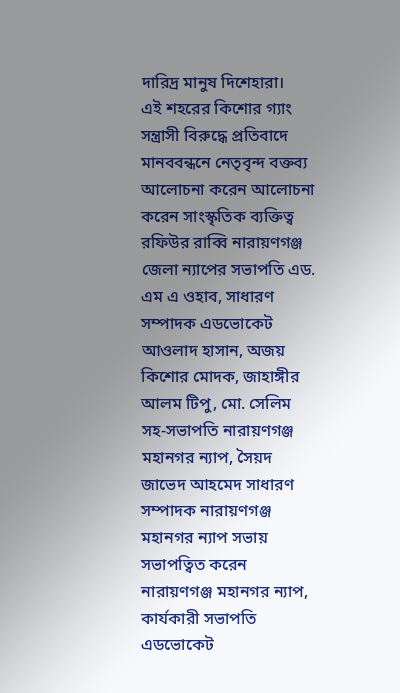দারিদ্র মানুষ দিশেহারা।
এই শহরের কিশোর গ্যাং সন্ত্রাসী বিরুদ্ধে প্রতিবাদে মানববন্ধনে নেতৃবৃন্দ বক্তব্য আলোচনা করেন আলোচনা করেন সাংস্কৃতিক ব্যক্তিত্ব রফিউর রাব্বি নারায়ণগঞ্জ জেলা ন্যাপের সভাপতি এড. এম এ ওহাব, সাধারণ সম্পাদক এডভোকেট আওলাদ হাসান, অজয় কিশোর মোদক, জাহাঙ্গীর আলম টিপু, মো. সেলিম সহ-সভাপতি নারায়ণগঞ্জ মহানগর ন্যাপ, সৈয়দ জাভেদ আহমেদ সাধারণ সম্পাদক নারায়ণগঞ্জ মহানগর ন্যাপ সভায় সভাপত্বিত করেন নারায়ণগঞ্জ মহানগর ন্যাপ, কার্যকারী সভাপতি এডভোকেট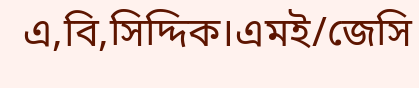এ,বি,সিদ্দিক।এমই/জেসি